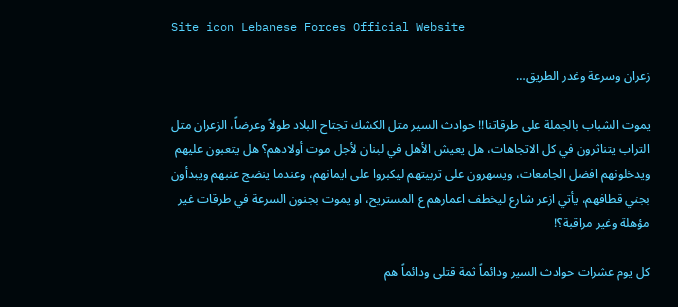Site icon Lebanese Forces Official Website

زعران وسرعة وغدر الطريق…

يموت الشباب بالجملة على طرقاتنا!! حوادث السير متل الكشك تجتاح البلاد طولاً وعرضاً، الزعران متل التراب يتناثرون في كل الاتجاهات، هل يعيش الأهل في لبنان لأجل موت أولادهم؟ هل يتعبون عليهم ويدخلونهم افضل الجامعات، ويسهرون على تربيتهم ليكبروا على ايمانهم، وعندما ينضج عنبهم ويبدأون بجني قطافهم، يأتي ازعر شارع ليخطف اعمارهم ع المستريح، او يموت بجنون السرعة في طرقات غير مؤهلة وغير مراقبة؟!

كل يوم عشرات حوادث السير ودائماً ثمة قتلى ودائماً هم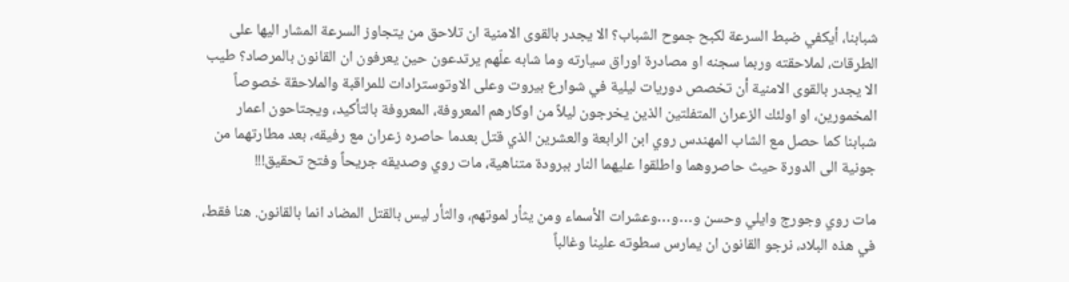شبابنا، أيكفي ضبط السرعة لكبح جموح الشباب؟ الا يجدر بالقوى الامنية ان تلاحق من يتجاوز السرعة المشار اليها على الطرقات، لملاحقته وربما سجنه او مصادرة اوراق سيارته وما شابه علّهم يرتدعون حين يعرفون ان القانون بالمرصاد؟ طيب الا يجدر بالقوى الامنية أن تخصص دوريات ليلية في شوارع بيروت وعلى الاوتوسترادات للمراقبة والملاحقة خصوصاً المخمورين، او اولئك الزعران المتفلتين الذين يخرجون ليلاً من اوكارهم المعروفة، المعروفة بالتأكيد، ويجتاحون اعمار شبابنا كما حصل مع الشاب المهندس روي ابن الرابعة والعشرين الذي قتل بعدما حاصره زعران مع رفيقه، بعد مطارتهما من جونية الى الدورة حيث حاصروهما واطلقوا عليهما النار ببرودة متناهية، مات روي وصديقه جريحاً وفتح تحقيق!!!

مات روي وجورج وايلي وحسن و…و…وعشرات الأسماء ومن يثأر لموتهم، والثأر ليس بالقتل المضاد انما بالقانون. هنا فقط، في هذه البلاد، نرجو القانون ان يمارس سطوته علينا وغالباً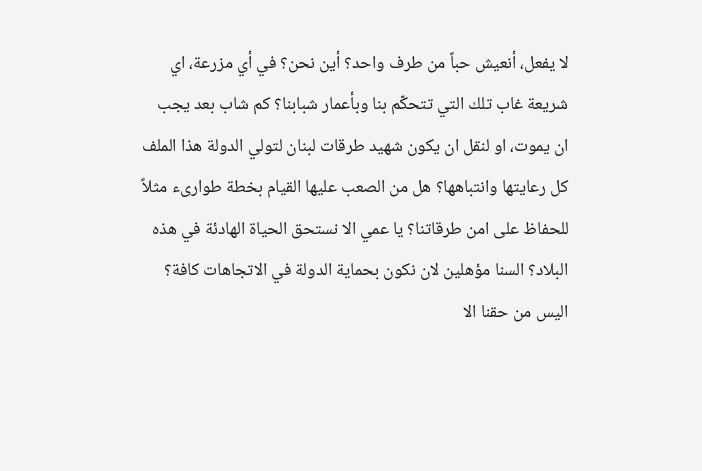لا يفعل، أنعيش حباً من طرف واحد؟ أين نحن؟ في أي مزرعة، اي شريعة غاب تلك التي تتحكّم بنا وبأعمار شبابنا؟ كم شاب بعد يجب ان يموت، او لنقل ان يكون شهيد طرقات لبنان لتولي الدولة هذا الملف كل رعايتها وانتباهها؟ هل من الصعب عليها القيام بخطة طوارىء مثلاً للحفاظ على امن طرقاتنا؟ يا عمي الا نستحق الحياة الهادئة في هذه البلاد؟ السنا مؤهلين لان نكون بحماية الدولة في الاتجاهات كافة؟ اليس من حقنا الا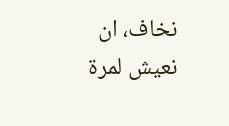نخاف، ان نعيش لمرة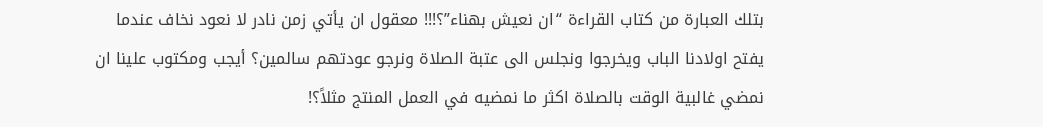بتلك العبارة من كتاب القراءة “ان نعيش بهناء”؟!!! معقول ان يأتي زمن نادر لا نعود نخاف عندما يفتح اولادنا الباب ويخرجوا ونجلس الى عتبة الصلاة ونرجو عودتهم سالمين؟ أيجب ومكتوب علينا ان نمضي غالبية الوقت بالصلاة اكثر ما نمضيه في العمل المنتج مثلاً؟!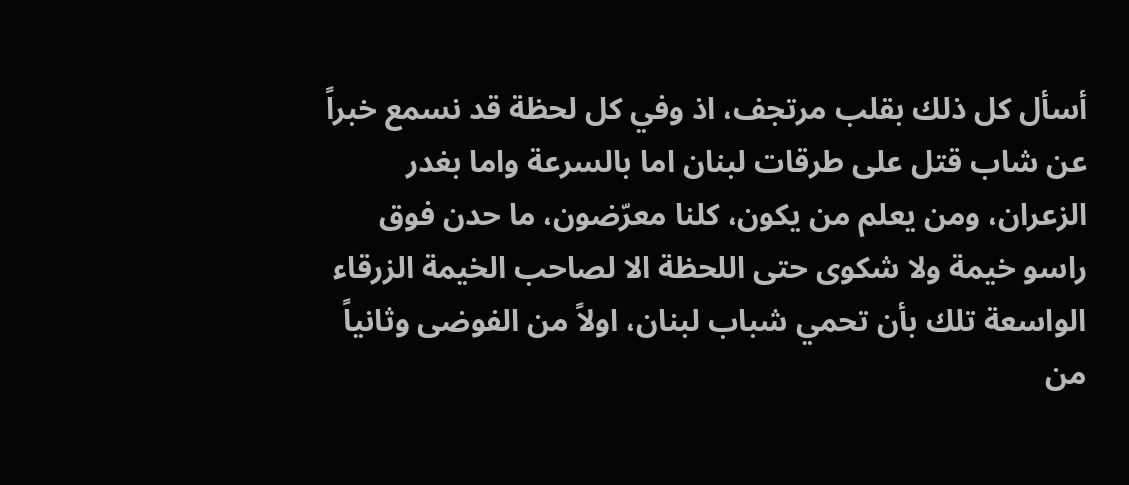أسأل كل ذلك بقلب مرتجف، اذ وفي كل لحظة قد نسمع خبراً عن شاب قتل على طرقات لبنان اما بالسرعة واما بغدر الزعران، ومن يعلم من يكون، كلنا معرّضون، ما حدن فوق راسو خيمة ولا شكوى حتى اللحظة الا لصاحب الخيمة الزرقاء الواسعة تلك بأن تحمي شباب لبنان، اولاً من الفوضى وثانياً من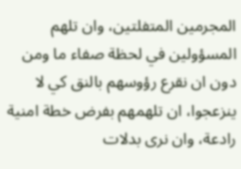المجرمين المتفلتين، وان تلهم المسؤولين في لحظة صفاء ما ومن دون ان نقرع رؤوسهم بالنق كي لا ينزعجوا، ان تلهمهم بفرض خطة امنية رادعة، وان نرى بدلات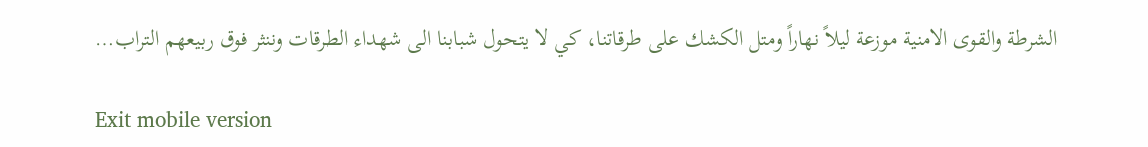الشرطة والقوى الامنية موزعة ليلاً نهاراً ومتل الكشك على طرقاتنا، كي لا يتحول شبابنا الى شهداء الطرقات وننثر فوق ربيعهم التراب…

Exit mobile version